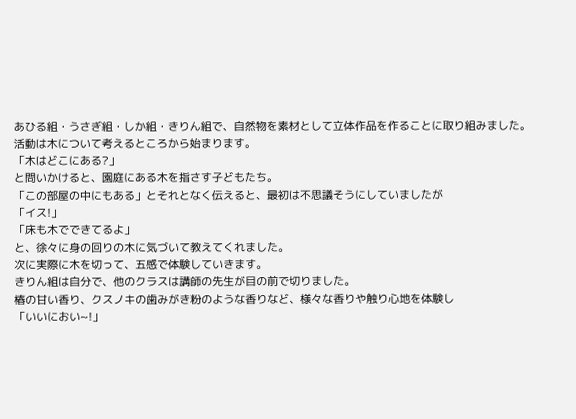あひる組・うさぎ組・しか組・きりん組で、自然物を素材として立体作品を作ることに取り組みました。
活動は木について考えるところから始まります。
「木はどこにある?」
と問いかけると、園庭にある木を指さす子どもたち。
「この部屋の中にもある」とそれとなく伝えると、最初は不思議そうにしていましたが
「イス!」
「床も木でできてるよ」
と、徐々に身の回りの木に気づいて教えてくれました。
次に実際に木を切って、五感で体験していきます。
きりん組は自分で、他のクラスは講師の先生が目の前で切りました。
椿の甘い香り、クスノキの歯みがき粉のような香りなど、様々な香りや触り心地を体験し
「いいにおい~!」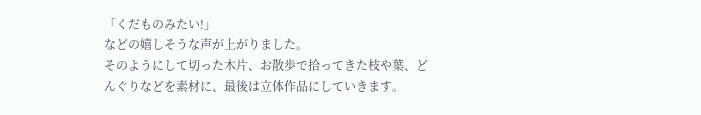「くだものみたい!」
などの嬉しそうな声が上がりました。
そのようにして切った木片、お散歩で拾ってきた枝や葉、どんぐりなどを素材に、最後は立体作品にしていきます。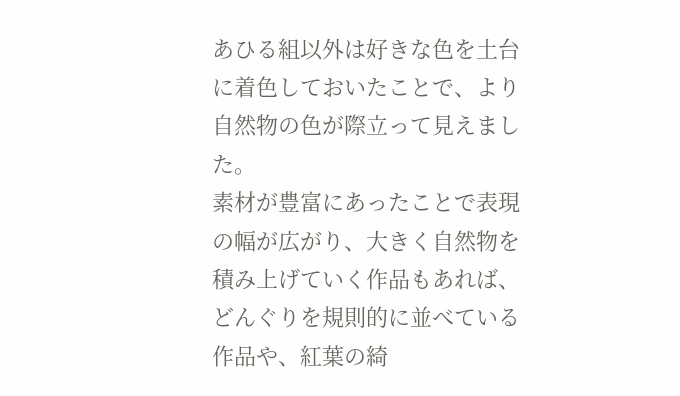あひる組以外は好きな色を土台に着色しておいたことで、より自然物の色が際立って見えました。
素材が豊富にあったことで表現の幅が広がり、大きく自然物を積み上げていく作品もあれば、どんぐりを規則的に並べている作品や、紅葉の綺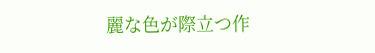麗な色が際立つ作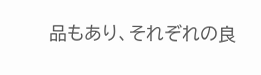品もあり、それぞれの良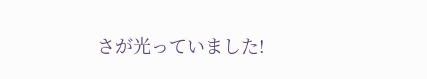さが光っていました!